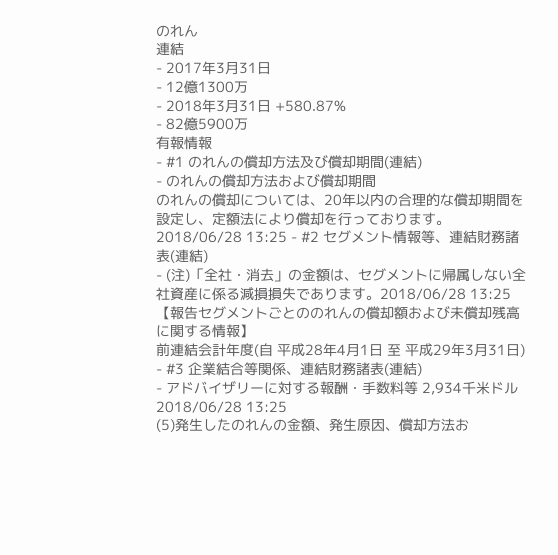のれん
連結
- 2017年3月31日
- 12億1300万
- 2018年3月31日 +580.87%
- 82億5900万
有報情報
- #1 のれんの償却方法及び償却期間(連結)
- のれんの償却方法および償却期間
のれんの償却については、20年以内の合理的な償却期間を設定し、定額法により償却を行っております。2018/06/28 13:25 - #2 セグメント情報等、連結財務諸表(連結)
- (注)「全社・消去」の金額は、セグメントに帰属しない全社資産に係る減損損失であります。2018/06/28 13:25
【報告セグメントごとののれんの償却額および未償却残高に関する情報】
前連結会計年度(自 平成28年4月1日 至 平成29年3月31日) - #3 企業結合等関係、連結財務諸表(連結)
- アドバイザリーに対する報酬・手数料等 2,934千米ドル2018/06/28 13:25
(5)発生したのれんの金額、発生原因、償却方法お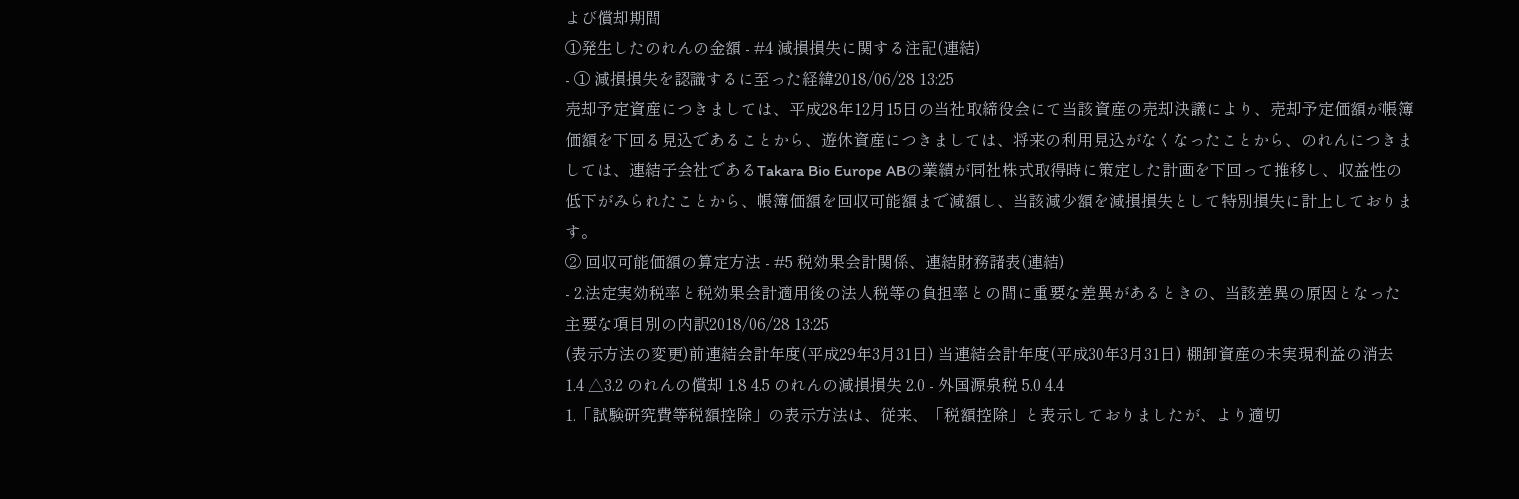よび償却期間
①発生したのれんの金額 - #4 減損損失に関する注記(連結)
- ① 減損損失を認識するに至った経緯2018/06/28 13:25
売却予定資産につきましては、平成28年12月15日の当社取締役会にて当該資産の売却決議により、売却予定価額が帳簿価額を下回る見込であることから、遊休資産につきましては、将来の利用見込がなくなったことから、のれんにつきましては、連結子会社であるTakara Bio Europe ABの業績が同社株式取得時に策定した計画を下回って推移し、収益性の低下がみられたことから、帳簿価額を回収可能額まで減額し、当該減少額を減損損失として特別損失に計上しております。
② 回収可能価額の算定方法 - #5 税効果会計関係、連結財務諸表(連結)
- 2.法定実効税率と税効果会計適用後の法人税等の負担率との間に重要な差異があるときの、当該差異の原因となった主要な項目別の内訳2018/06/28 13:25
(表示方法の変更)前連結会計年度(平成29年3月31日) 当連結会計年度(平成30年3月31日) 棚卸資産の未実現利益の消去 1.4 △3.2 のれんの償却 1.8 4.5 のれんの減損損失 2.0 - 外国源泉税 5.0 4.4
1.「試験研究費等税額控除」の表示方法は、従来、「税額控除」と表示しておりましたが、より適切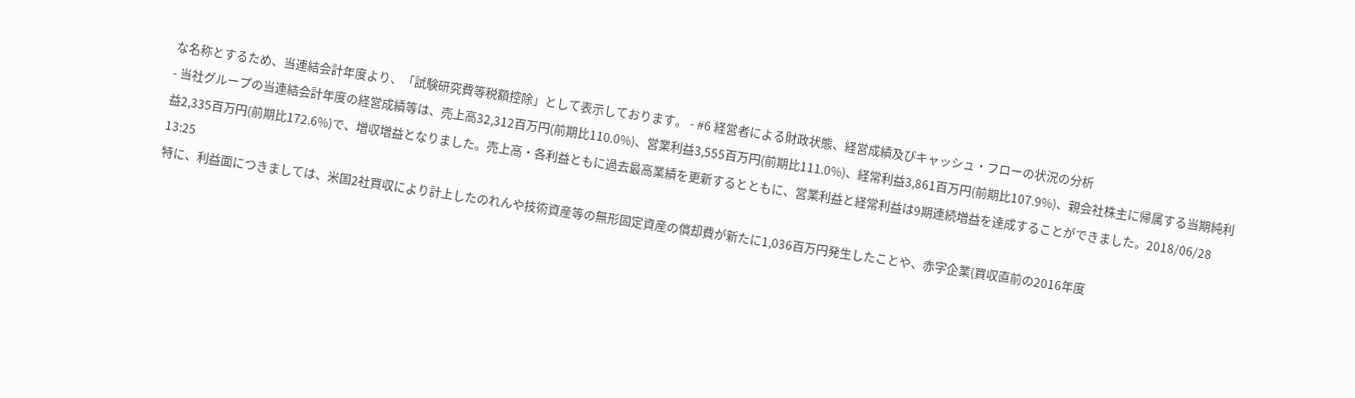な名称とするため、当連結会計年度より、「試験研究費等税額控除」として表示しております。 - #6 経営者による財政状態、経営成績及びキャッシュ・フローの状況の分析
- 当社グループの当連結会計年度の経営成績等は、売上高32,312百万円(前期比110.0%)、営業利益3,555百万円(前期比111.0%)、経常利益3,861百万円(前期比107.9%)、親会社株主に帰属する当期純利益2,335百万円(前期比172.6%)で、増収増益となりました。売上高・各利益ともに過去最高業績を更新するとともに、営業利益と経常利益は9期連続増益を達成することができました。2018/06/28 13:25
特に、利益面につきましては、米国2社買収により計上したのれんや技術資産等の無形固定資産の償却費が新たに1,036百万円発生したことや、赤字企業(買収直前の2016年度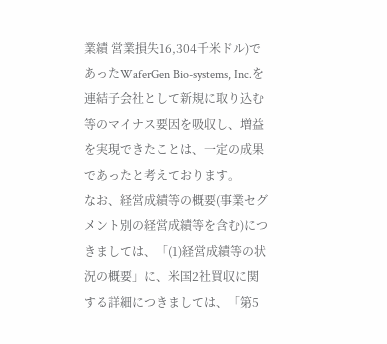業績 営業損失16,304千米ドル)であったWaferGen Bio-systems, Inc.を連結子会社として新規に取り込む等のマイナス要因を吸収し、増益を実現できたことは、一定の成果であったと考えております。
なお、経営成績等の概要(事業セグメント別の経営成績等を含む)につきましては、「(1)経営成績等の状況の概要」に、米国2社買収に関する詳細につきましては、「第5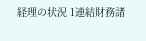経理の状況 1連結財務諸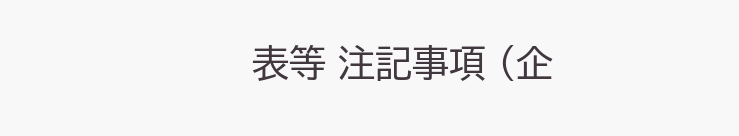表等 注記事項 (企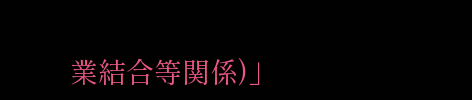業結合等関係)」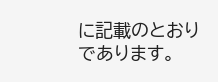に記載のとおりであります。